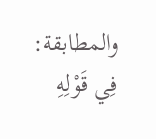والمطابقة: فِي قَوْلِهِ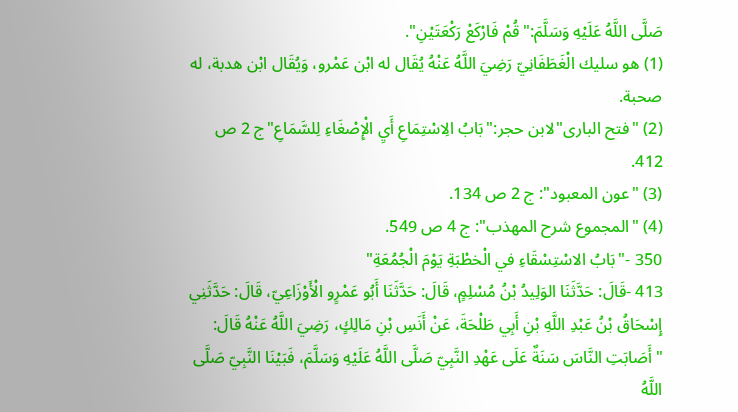صَلَّى اللَّهُ عَلَيْهِ وَسَلَّمَ:"قُمْ فَارْكَعْ رَكْعَتَيْنِ".
(1) هو سليك الْغَطَفَانِيّ رَضِيَ اللَّهُ عَنْهُ يُقَال له ابْن عَمْرو، وَيُقَال ابْن هدبة، له صحبة.
(2) "فتح البارى"لابن حجر:"بَابُ الِاسْتِمَاعِ أَيِ الْإِصْغَاءِ لِلسَّمَاعِ"ج 2 ص 412.
(3) "عون المعبود": ج 2 ص 134.
(4) "المجموع شرح المهذب": ج 4 ص 549.
350 -"بَابُ الاسْتِسْقَاءِ في الْخطْبَةِ يَوْمَ الْجُمُعَةِ"
413 -قَالَ: حَدَّثَنَا الوَلِيدُ بْنُ مُسْلِمٍ، قَالَ: حَدَّثَنَا أَبُو عَمْرٍو الْأَوْزَاعِيّ، قَالَ: حَدَّثَنِي إِسْحَاقُ بْنُ عَبْدِ اللَّهِ بْنِ أَبِي طَلْحَةَ، عَنْ أَنَسِ بْنِ مَالِكٍ، رَضِيَ اللَّهُ عَنْهُ قَالَ:
"أَصَابَتِ النَّاسَ سَنَةٌ عَلَى عَهْدِ النَّبِيّ صَلَّى اللَّهُ عَلَيْهِ وَسَلَّمَ، فَبَيْنَا النَّبِيّ صَلَّى اللَّهُ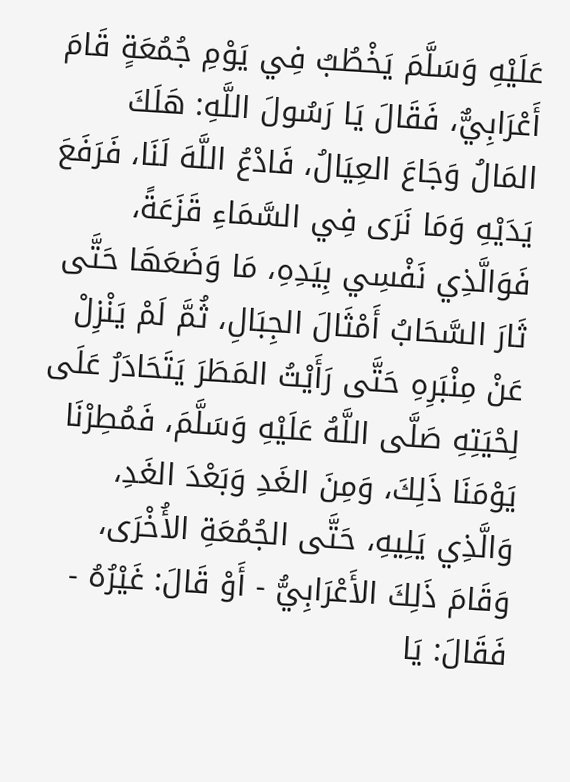عَلَيْهِ وَسَلَّمَ يَخْطُبُ فِي يَوْمِ جُمُعَةٍ قَامَ أَعْرَابِيٌّ، فَقَالَ يَا رَسُولَ اللَّهِ: هَلَكَ المَالُ وَجَاعَ العِيَالُ، فَادْعُ اللَّهَ لَنَا، فَرَفَعَ يَدَيْهِ وَمَا نَرَى فِي السَّمَاءِ قَزَعَةً، فَوَالَّذِي نَفْسِي بِيَدِهِ، مَا وَضَعَهَا حَتَّى ثَارَ السَّحَابُ أَمْثَالَ الجِبَالِ، ثُمَّ لَمْ يَنْزِلْ عَنْ مِنْبَرِهِ حَتَّى رَأَيْتُ المَطَرَ يَتَحَادَرُ عَلَى لِحْيَتِهِ صَلَّى اللَّهُ عَلَيْهِ وَسَلَّمَ، فَمُطِرْنَا يَوْمَنَا ذَلِكَ، وَمِنَ الغَدِ وَبَعْدَ الغَدِ، وَالَّذِي يَلِيهِ، حَتَّى الجُمُعَةِ الأُخْرَى، وَقَامَ ذَلِكَ الأَعْرَابِيُّ - أَوْ قَالَ: غَيْرُهُ - فَقَالَ: يَا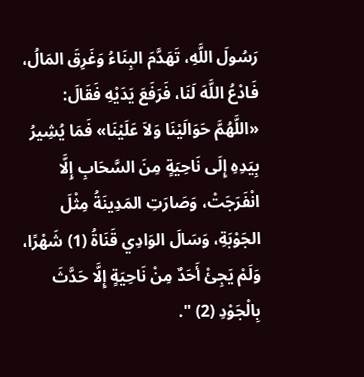رَسُولَ اللَّهِ، تَهَدَّمَ البِنَاءُ وَغَرِقَ المَالُ، فَادْعُ اللَّهَ لَنَا، فَرَفَعَ يَدَيْهِ فَقَالَ: «اللَّهُمَّ حَوَالَيْنَا وَلاَ عَلَيْنَا» فَمَا يُشِيرُ بِيَدِهِ إِلَى نَاحِيَةٍ مِنَ السَّحَابِ إِلَّا انْفَرَجَتْ، وَصَارَتِ المَدِينَةُ مِثْلَ الجَوْبَةِ، وَسَالَ الوَادِي قَنَاةُ (1) شَهْرًا، وَلَمْ يَجِئْ أَحَدٌ مِنْ نَاحِيَةٍ إِلَّا حَدَّثَ بِالْجَوْدِ (2) ".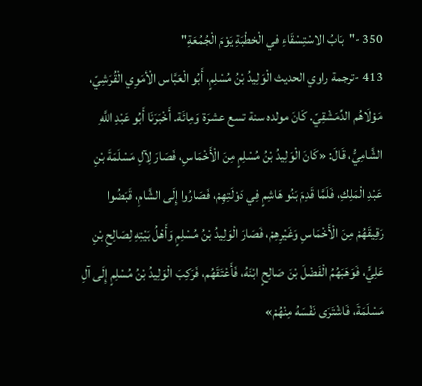350 -"بَابُ الاسْتِسْقَاءِ في الْخطْبَةِ يَوْمَ الْجُمُعَةِ"
413 -ترجمة راوي الحديث الْوَلِيدُ بْنُ مُسْلِمٍ، أَبُو الْعَبَّاس الْأمَوِي الْقُرَشِيّ، مَوْلَاهُم الدِّمَشْقِيّ. كَانَ مولده سنة تسع عشرَة وَمِائَة. أَخْبَرَنَا أَبُو عَبْدِ اللَّهِ الشَّامِيُّ، قَالَ: «كَانَ الْوَلِيدُ بْنُ مُسْلِمٍ مِنَ الْأَخْمَاسِ، فَصَارَ لِآلِ مَسْلَمَةَ بْنِ عَبْدِ الْمَلِكِ، فَلَمَّا قَدِمَ بَنُو هَاشِمٍ فِي دَوْلَتِهِمْ، فَصَارُوا إِلَى الشَّامِ، قَبَضُوا رَقِيقَهُمْ مِنَ الْأَخْمَاسِ وَغَيْرِهِمْ، فَصَارَ الْوَلِيدُ بْنُ مُسْلِمٍ وَأَهْلُ بَيْتِهِ لِصَالِحِ بْنِ عَلِيٍّ، فَوَهَبَهُمُ الْفَضْلَ بْنَ صَالِحٍ ابْنَهُ، فَأَعْتَقَهُم، فَرَكِبَ الْوَلِيدُ بْنُ مُسْلِمٍ إِلَى آلِ مَسْلَمَةَ، فَاشْتَرَى نَفْسَهُ مِنْهُمْ»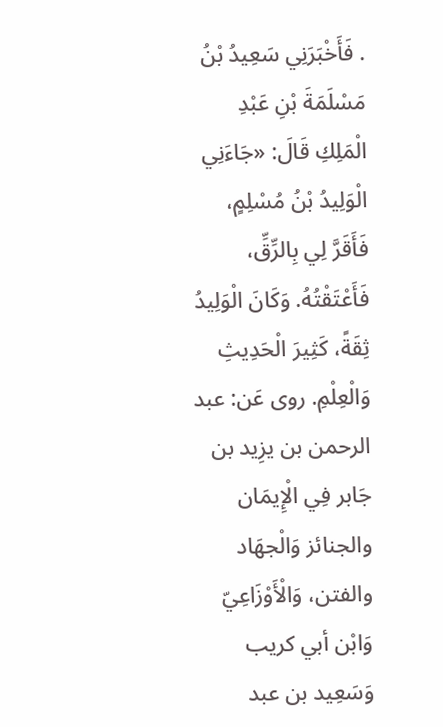. فَأَخْبَرَنِي سَعِيدُ بْنُ مَسْلَمَةَ بْنِ عَبْدِ الْمَلِكِ قَالَ: «جَاءَنِي الْوَلِيدُ بْنُ مُسْلِمٍ، فَأَقَرَّ لِي بِالرِّقِّ، فَأَعْتَقْتُهُ. وَكَانَ الْوَلِيدُ ثِقَةً، كَثِيرَ الْحَدِيثِ وَالْعِلْمِ. روى عَن: عبد الرحمن بن يزِيد بن جَابر فِي الْإِيمَان والجنائز وَالْجهَاد والفتن، وَالْأَوْزَاعِيّ وَابْن أبي كريب وَسَعِيد بن عبد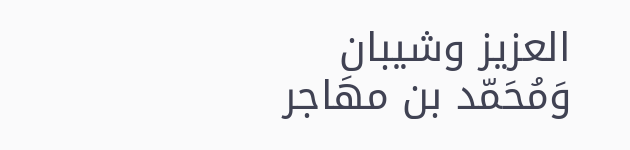العزيز وشيبان وَمُحَمّد بن مهَاجر